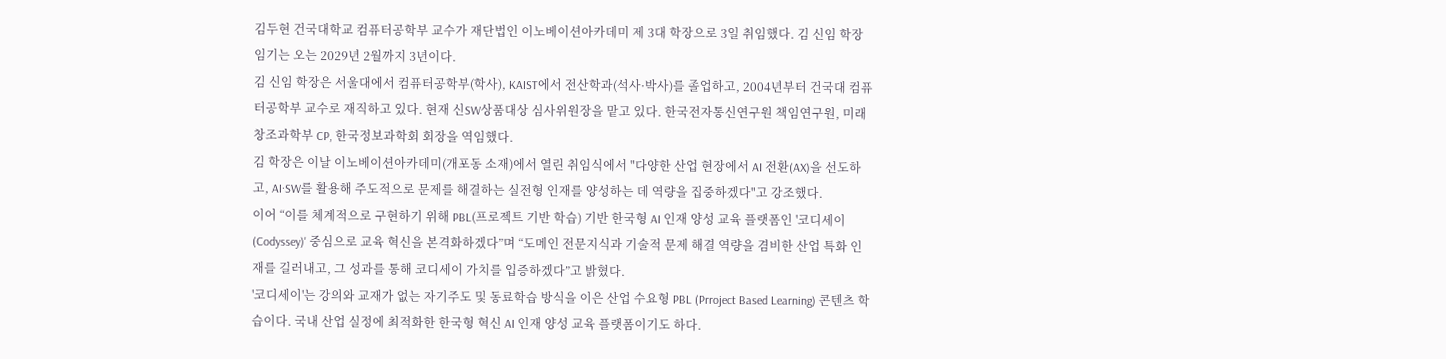김두현 건국대학교 컴퓨터공학부 교수가 재단법인 이노베이션아카데미 제 3대 학장으로 3일 취임했다. 김 신임 학장 임기는 오는 2029년 2월까지 3년이다.
김 신임 학장은 서울대에서 컴퓨터공학부(학사), KAIST에서 전산학과(석사·박사)를 졸업하고, 2004년부터 건국대 컴퓨터공학부 교수로 재직하고 있다. 현재 신SW상품대상 심사위원장을 맡고 있다. 한국전자통신연구원 책임연구원, 미래창조과학부 CP, 한국정보과학회 회장을 역임했다.
김 학장은 이날 이노베이션아카데미(개포동 소재)에서 열린 취임식에서 "다양한 산업 현장에서 AI 전환(AX)을 선도하고, AI·SW를 활용해 주도적으로 문제를 해결하는 실전형 인재를 양성하는 데 역량을 집중하겠다"고 강조했다.
이어 “이를 체계적으로 구현하기 위해 PBL(프로젝트 기반 학습) 기반 한국형 AI 인재 양성 교육 플랫폼인 '코디세이(Codyssey)' 중심으로 교육 혁신을 본격화하겠다”며 “도메인 전문지식과 기술적 문제 해결 역량을 겸비한 산업 특화 인재를 길러내고, 그 성과를 통해 코디세이 가치를 입증하겠다”고 밝혔다.
'코디세이'는 강의와 교재가 없는 자기주도 및 동료학습 방식을 이은 산업 수요형 PBL (Prroject Based Learning) 콘텐츠 학습이다. 국내 산업 실정에 최적화한 한국형 혁신 AI 인재 양성 교육 플랫폼이기도 하다.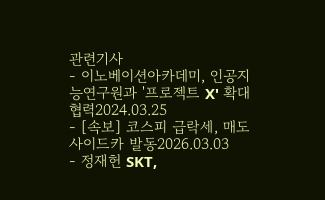관련기사
- 이노베이션아카데미, 인공지능연구원과 '프로젝트 X' 확대 협력2024.03.25
- [속보] 코스피 급락세, 매도 사이드카 발동2026.03.03
- 정재헌 SKT,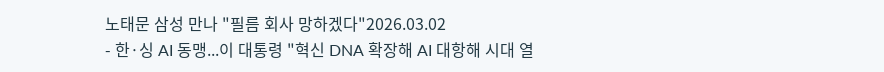노태문 삼성 만나 "필름 회사 망하겠다"2026.03.02
- 한·싱 AI 동맹...이 대통령 "혁신 DNA 확장해 AI 대항해 시대 열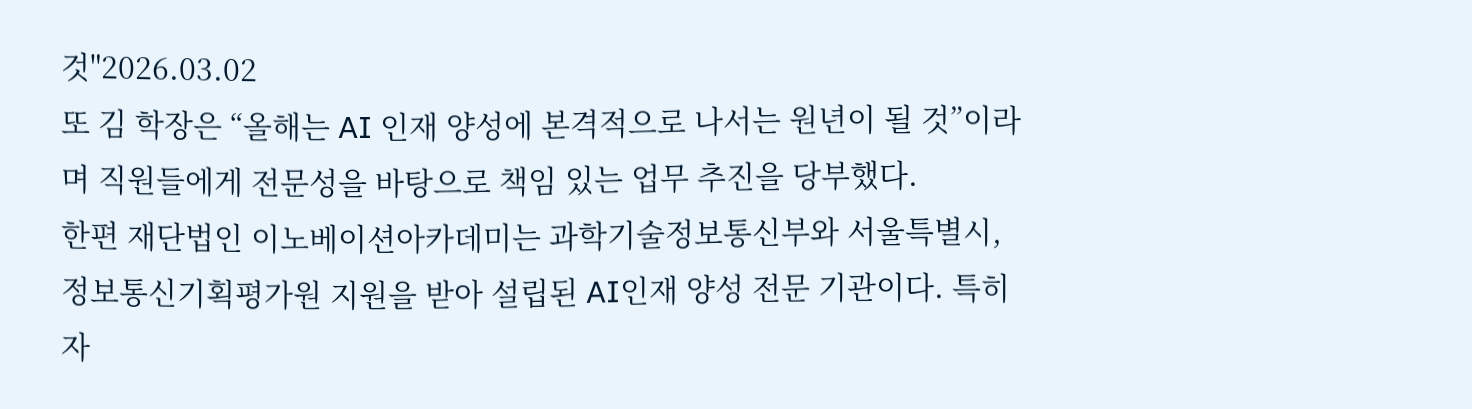것"2026.03.02
또 김 학장은 “올해는 AI 인재 양성에 본격적으로 나서는 원년이 될 것”이라며 직원들에게 전문성을 바탕으로 책임 있는 업무 추진을 당부했다.
한편 재단법인 이노베이션아카데미는 과학기술정보통신부와 서울특별시, 정보통신기획평가원 지원을 받아 설립된 AI인재 양성 전문 기관이다. 특히 자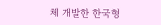체 개발한 한국형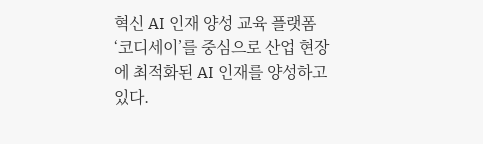혁신 AI 인재 양성 교육 플랫폼 ‘코디세이’를 중심으로 산업 현장에 최적화된 AI 인재를 양성하고 있다.